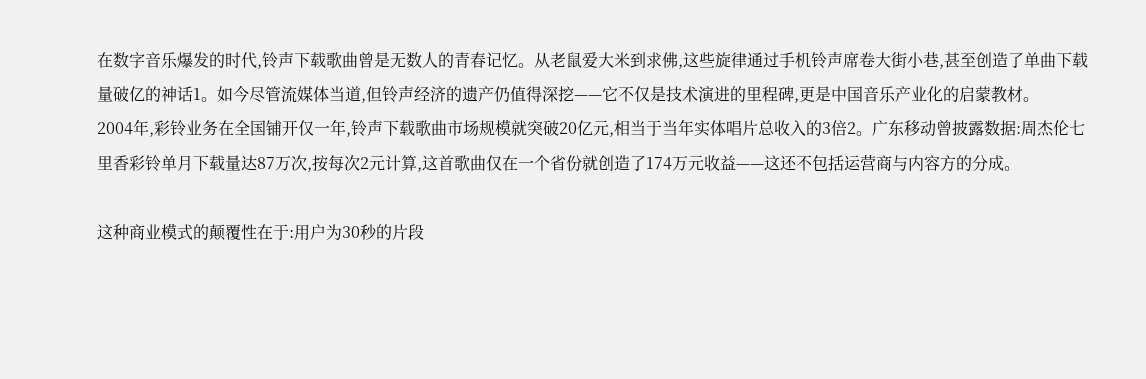在数字音乐爆发的时代,铃声下载歌曲曾是无数人的青春记忆。从老鼠爱大米到求佛,这些旋律通过手机铃声席卷大街小巷,甚至创造了单曲下载量破亿的神话1。如今尽管流媒体当道,但铃声经济的遗产仍值得深挖——它不仅是技术演进的里程碑,更是中国音乐产业化的启蒙教材。
2004年,彩铃业务在全国铺开仅一年,铃声下载歌曲市场规模就突破20亿元,相当于当年实体唱片总收入的3倍2。广东移动曾披露数据:周杰伦七里香彩铃单月下载量达87万次,按每次2元计算,这首歌曲仅在一个省份就创造了174万元收益——这还不包括运营商与内容方的分成。

这种商业模式的颠覆性在于:用户为30秒的片段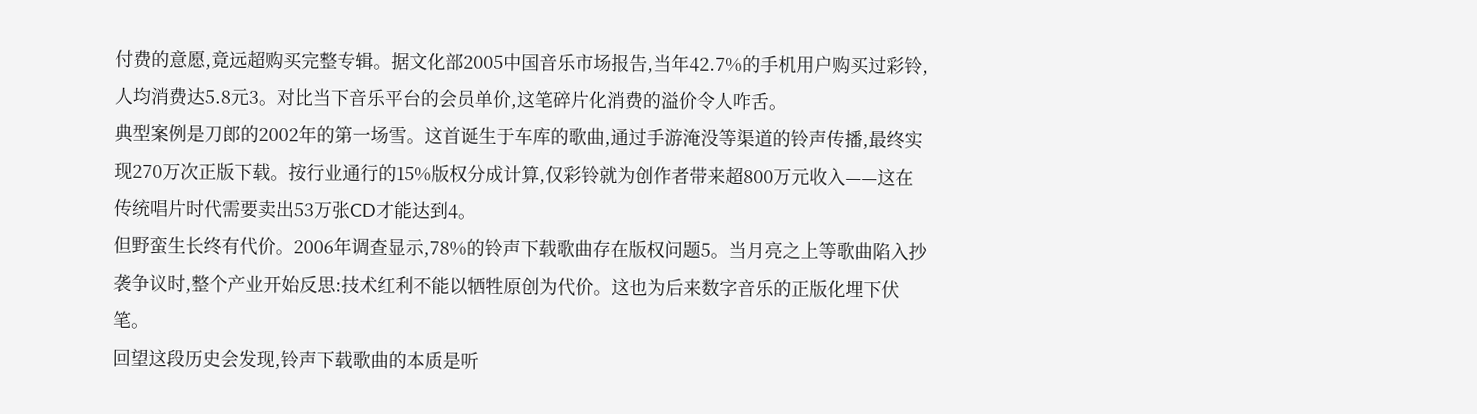付费的意愿,竟远超购买完整专辑。据文化部2005中国音乐市场报告,当年42.7%的手机用户购买过彩铃,人均消费达5.8元3。对比当下音乐平台的会员单价,这笔碎片化消费的溢价令人咋舌。
典型案例是刀郎的2002年的第一场雪。这首诞生于车库的歌曲,通过手游淹没等渠道的铃声传播,最终实现270万次正版下载。按行业通行的15%版权分成计算,仅彩铃就为创作者带来超800万元收入——这在传统唱片时代需要卖出53万张CD才能达到4。
但野蛮生长终有代价。2006年调查显示,78%的铃声下载歌曲存在版权问题5。当月亮之上等歌曲陷入抄袭争议时,整个产业开始反思:技术红利不能以牺牲原创为代价。这也为后来数字音乐的正版化埋下伏笔。
回望这段历史会发现,铃声下载歌曲的本质是听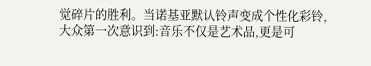觉碎片的胜利。当诺基亚默认铃声变成个性化彩铃,大众第一次意识到:音乐不仅是艺术品,更是可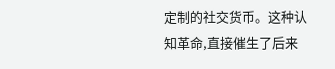定制的社交货币。这种认知革命,直接催生了后来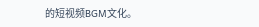的短视频BGM文化。